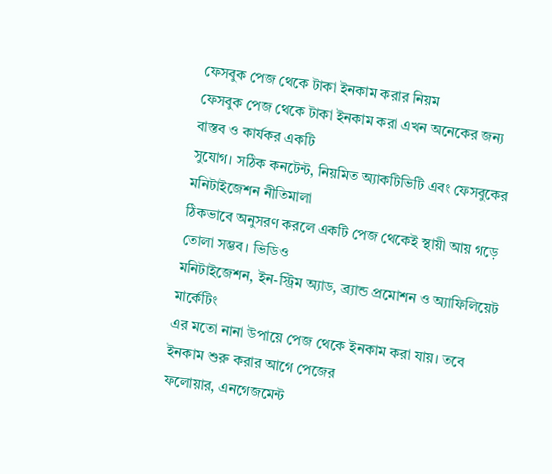ফেসবুক পেজ থেকে টাকা ইনকাম করার নিয়ম
ফেসবুক পেজ থেকে টাকা ইনকাম করা এখন অনেকের জন্য বাস্তব ও কার্যকর একটি
সুযোগ। সঠিক কনটেন্ট, নিয়মিত অ্যাকটিভিটি এবং ফেসবুকের মনিটাইজেশন নীতিমালা
ঠিকভাবে অনুসরণ করলে একটি পেজ থেকেই স্থায়ী আয় গড়ে তোলা সম্ভব। ভিডিও
মনিটাইজেশন, ইন-স্ট্রিম অ্যাড, ব্র্যান্ড প্রমোশন ও অ্যাফিলিয়েট মার্কেটিং
এর মতো নানা উপায়ে পেজ থেকে ইনকাম করা যায়। তবে ইনকাম শুরু করার আগে পেজের
ফলোয়ার, এনগেজমেন্ট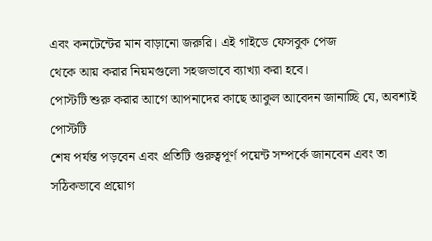এবং কনটেন্টের মান বাড়ানো জরুরি। এই গাইডে ফেসবুক পেজ
থেকে আয় করার নিয়মগুলো সহজভাবে ব্যাখ্যা করা হবে।
পোস্টটি শুরু করার আগে আপনাদের কাছে আকুল আবেদন জানাচ্ছি যে, অবশ্যই পোস্টটি
শেষ পর্যন্ত পড়বেন এবং প্রতিটি গুরুত্বপূর্ণ পয়েন্ট সম্পর্কে জানবেন এবং তা
সঠিকভাবে প্রয়োগ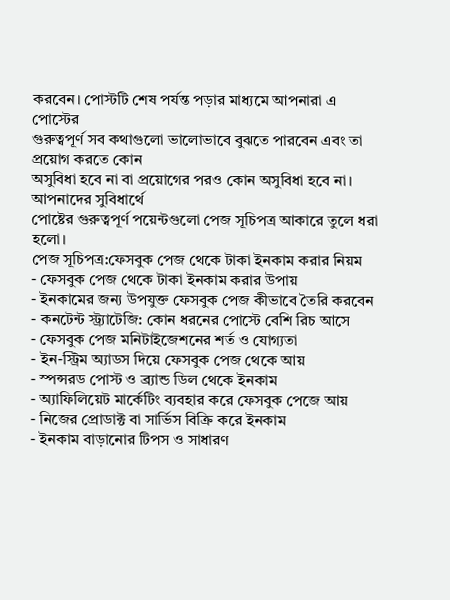করবেন। পোস্টটি শেষ পর্যন্ত পড়ার মাধ্যমে আপনারা এ পোস্টের
গুরুত্বপূর্ণ সব কথাগুলো ভালোভাবে বুঝতে পারবেন এবং তা প্রয়োগ করতে কোন
অসুবিধা হবে না বা প্রয়োগের পরও কোন অসুবিধা হবে না। আপনাদের সুবিধার্থে
পোষ্টের গুরুত্বপূর্ণ পয়েন্টগুলো পেজ সূচিপত্র আকারে তুলে ধরা হলো।
পেজ সূচিপত্র:ফেসবুক পেজ থেকে টাকা ইনকাম করার নিয়ম
- ফেসবুক পেজ থেকে টাকা ইনকাম করার উপায়
- ইনকামের জন্য উপযুক্ত ফেসবুক পেজ কীভাবে তৈরি করবেন
- কনটেন্ট স্ট্র্যাটেজি: কোন ধরনের পোস্টে বেশি রিচ আসে
- ফেসবুক পেজ মনিটাইজেশনের শর্ত ও যোগ্যতা
- ইন-স্ট্রিম অ্যাডস দিয়ে ফেসবুক পেজ থেকে আয়
- স্পন্সরড পোস্ট ও ব্র্যান্ড ডিল থেকে ইনকাম
- অ্যাফিলিয়েট মার্কেটিং ব্যবহার করে ফেসবুক পেজে আয়
- নিজের প্রোডাক্ট বা সার্ভিস বিক্রি করে ইনকাম
- ইনকাম বাড়ানোর টিপস ও সাধারণ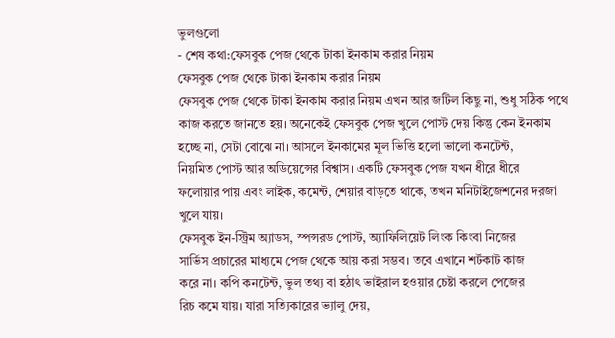ভুলগুলো
- শেষ কথা:ফেসবুক পেজ থেকে টাকা ইনকাম করার নিয়ম
ফেসবুক পেজ থেকে টাকা ইনকাম করার নিয়ম
ফেসবুক পেজ থেকে টাকা ইনকাম করার নিয়ম এখন আর জটিল কিছু না, শুধু সঠিক পথে
কাজ করতে জানতে হয়। অনেকেই ফেসবুক পেজ খুলে পোস্ট দেয় কিন্তু কেন ইনকাম
হচ্ছে না, সেটা বোঝে না। আসলে ইনকামের মূল ভিত্তি হলো ভালো কনটেন্ট,
নিয়মিত পোস্ট আর অডিয়েন্সের বিশ্বাস। একটি ফেসবুক পেজ যখন ধীরে ধীরে
ফলোয়ার পায় এবং লাইক, কমেন্ট, শেয়ার বাড়তে থাকে, তখন মনিটাইজেশনের দরজা
খুলে যায়।
ফেসবুক ইন-স্ট্রিম অ্যাডস, স্পন্সরড পোস্ট, অ্যাফিলিয়েট লিংক কিংবা নিজের
সার্ভিস প্রচারের মাধ্যমে পেজ থেকে আয় করা সম্ভব। তবে এখানে শর্টকাট কাজ
করে না। কপি কনটেন্ট, ভুল তথ্য বা হঠাৎ ভাইরাল হওয়ার চেষ্টা করলে পেজের
রিচ কমে যায়। যারা সত্যিকারের ভ্যালু দেয়,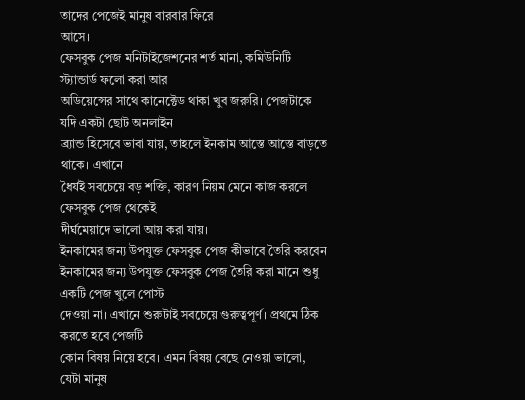তাদের পেজেই মানুষ বারবার ফিরে
আসে।
ফেসবুক পেজ মনিটাইজেশনের শর্ত মানা, কমিউনিটি স্ট্যান্ডার্ড ফলো করা আর
অডিয়েন্সের সাথে কানেক্টেড থাকা খুব জরুরি। পেজটাকে যদি একটা ছোট অনলাইন
ব্র্যান্ড হিসেবে ভাবা যায়, তাহলে ইনকাম আস্তে আস্তে বাড়তে থাকে। এখানে
ধৈর্যই সবচেয়ে বড় শক্তি, কারণ নিয়ম মেনে কাজ করলে ফেসবুক পেজ থেকেই
দীর্ঘমেয়াদে ভালো আয় করা যায়।
ইনকামের জন্য উপযুক্ত ফেসবুক পেজ কীভাবে তৈরি করবেন
ইনকামের জন্য উপযুক্ত ফেসবুক পেজ তৈরি করা মানে শুধু একটি পেজ খুলে পোস্ট
দেওয়া না। এখানে শুরুটাই সবচেয়ে গুরুত্বপূর্ণ। প্রথমে ঠিক করতে হবে পেজটি
কোন বিষয় নিয়ে হবে। এমন বিষয় বেছে নেওয়া ভালো, যেটা মানুষ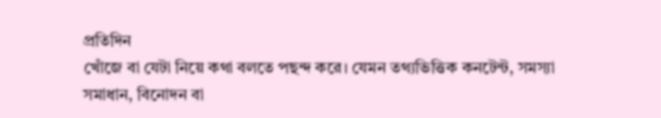প্রতিদিন
খোঁজে বা যেটা নিয়ে কথা বলতে পছন্দ করে। যেমন তথ্যভিত্তিক কনটেন্ট, সমস্যা
সমাধান, বিনোদন বা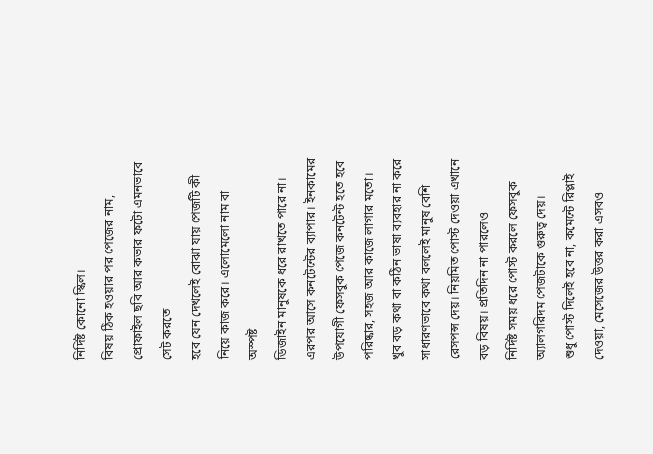নির্দিষ্ট কোনো স্কিল।
বিষয় ঠিক হওয়ার পর পেজের নাম, প্রোফাইল ছবি আর কভার ফটো এমনভাবে সেট করতে
হবে যেন দেখলেই বোঝা যায় পেজটি কী নিয়ে কাজ করে। এলোমেলো নাম বা অস্পষ্ট
ডিজাইন মানুষকে ধরে রাখতে পারে না। এরপর আসে কনটেন্টের ব্যাপার। ইনকামের
উপযোগী ফেসবুক পেজে কনটেন্ট হতে হবে পরিষ্কার, সহজ আর কাজে লাগার মতো।
খুব বড় কথা বা কঠিন ভাষা ব্যবহার না করে সাধারণভাবে কথা বললেই মানুষ বেশি
রেসপন্স দেয়। নিয়মিত পোস্ট দেওয়া এখানে বড় বিষয়। প্রতিদিন না পারলেও
নির্দিষ্ট সময় ধরে পোস্ট করলে ফেসবুক অ্যালগরিদম পেজটাকে গুরুত্ব দেয়।
শুধু পোস্ট দিলেই হবে না, কমেন্টে রিপ্লাই দেওয়া, মেসেজের উত্তর করা এসবও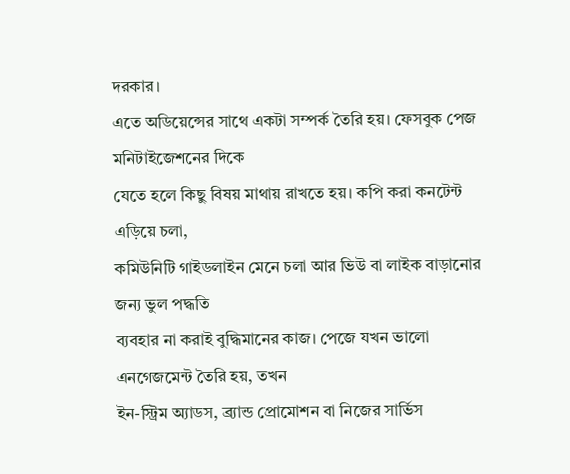দরকার।
এতে অডিয়েন্সের সাথে একটা সম্পর্ক তৈরি হয়। ফেসবুক পেজ মনিটাইজেশনের দিকে
যেতে হলে কিছু বিষয় মাথায় রাখতে হয়। কপি করা কনটেন্ট এড়িয়ে চলা,
কমিউনিটি গাইডলাইন মেনে চলা আর ভিউ বা লাইক বাড়ানোর জন্য ভুল পদ্ধতি
ব্যবহার না করাই বুদ্ধিমানের কাজ। পেজে যখন ভালো এনগেজমেন্ট তৈরি হয়, তখন
ইন-স্ট্রিম অ্যাডস, ব্র্যান্ড প্রোমোশন বা নিজের সার্ভিস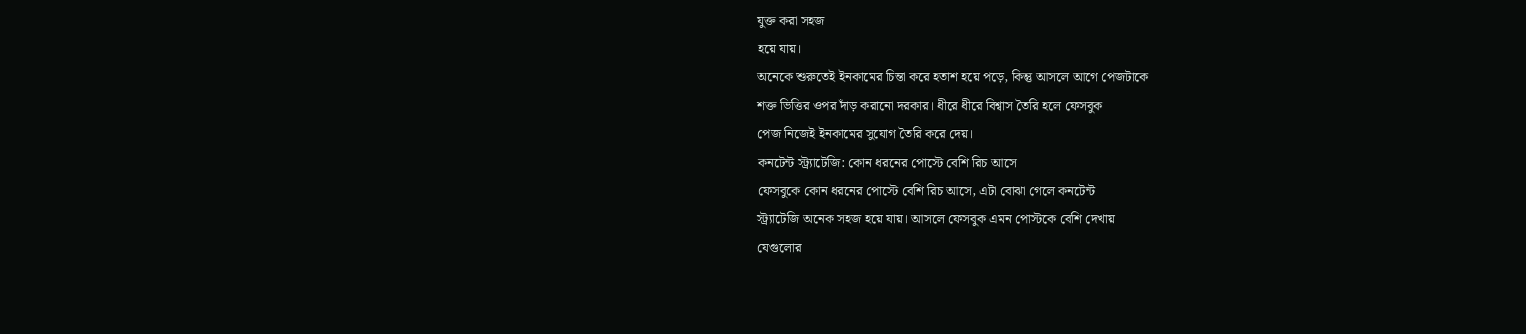যুক্ত করা সহজ
হয়ে যায়।
অনেকে শুরুতেই ইনকামের চিন্তা করে হতাশ হয়ে পড়ে, কিন্তু আসলে আগে পেজটাকে
শক্ত ভিত্তির ওপর দাঁড় করানো দরকার। ধীরে ধীরে বিশ্বাস তৈরি হলে ফেসবুক
পেজ নিজেই ইনকামের সুযোগ তৈরি করে দেয়।
কনটেন্ট স্ট্র্যাটেজি: কোন ধরনের পোস্টে বেশি রিচ আসে
ফেসবুকে কোন ধরনের পোস্টে বেশি রিচ আসে, এটা বোঝা গেলে কনটেন্ট
স্ট্র্যাটেজি অনেক সহজ হয়ে যায়। আসলে ফেসবুক এমন পোস্টকে বেশি দেখায়
যেগুলোর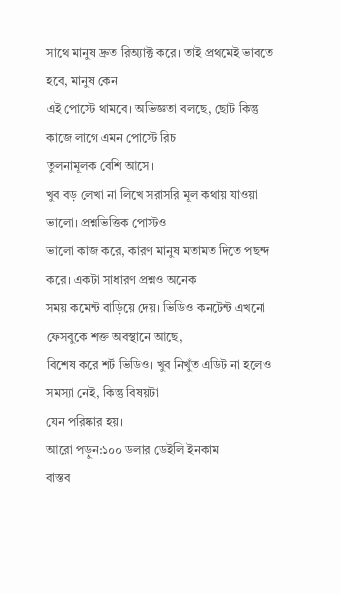সাথে মানুষ দ্রুত রিঅ্যাক্ট করে। তাই প্রথমেই ভাবতে হবে, মানুষ কেন
এই পোস্টে থামবে। অভিজ্ঞতা বলছে, ছোট কিন্তু কাজে লাগে এমন পোস্টে রিচ
তুলনামূলক বেশি আসে।
খুব বড় লেখা না লিখে সরাসরি মূল কথায় যাওয়া ভালো। প্রশ্নভিত্তিক পোস্টও
ভালো কাজ করে, কারণ মানুষ মতামত দিতে পছন্দ করে। একটা সাধারণ প্রশ্নও অনেক
সময় কমেন্ট বাড়িয়ে দেয়। ভিডিও কনটেন্ট এখনো ফেসবুকে শক্ত অবস্থানে আছে,
বিশেষ করে শর্ট ভিডিও। খুব নিখুঁত এডিট না হলেও সমস্যা নেই, কিন্তু বিষয়টা
যেন পরিষ্কার হয়।
আরো পড়ুন:১০০ ডলার ডেইলি ইনকাম
বাস্তব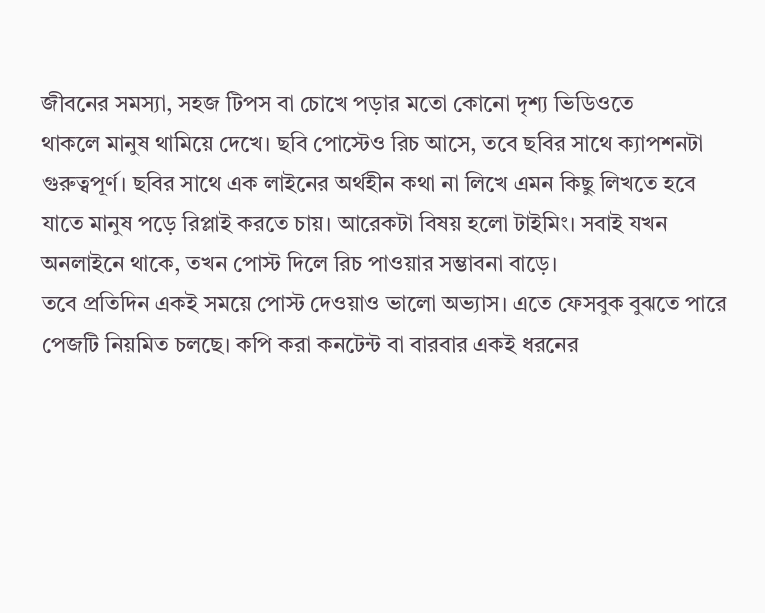জীবনের সমস্যা, সহজ টিপস বা চোখে পড়ার মতো কোনো দৃশ্য ভিডিওতে
থাকলে মানুষ থামিয়ে দেখে। ছবি পোস্টেও রিচ আসে, তবে ছবির সাথে ক্যাপশনটা
গুরুত্বপূর্ণ। ছবির সাথে এক লাইনের অর্থহীন কথা না লিখে এমন কিছু লিখতে হবে
যাতে মানুষ পড়ে রিপ্লাই করতে চায়। আরেকটা বিষয় হলো টাইমিং। সবাই যখন
অনলাইনে থাকে, তখন পোস্ট দিলে রিচ পাওয়ার সম্ভাবনা বাড়ে।
তবে প্রতিদিন একই সময়ে পোস্ট দেওয়াও ভালো অভ্যাস। এতে ফেসবুক বুঝতে পারে
পেজটি নিয়মিত চলছে। কপি করা কনটেন্ট বা বারবার একই ধরনের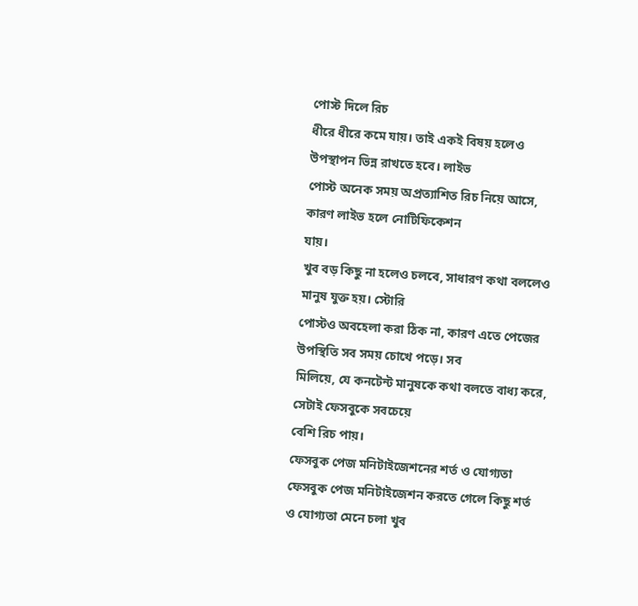পোস্ট দিলে রিচ
ধীরে ধীরে কমে যায়। তাই একই বিষয় হলেও উপস্থাপন ভিন্ন রাখতে হবে। লাইভ
পোস্ট অনেক সময় অপ্রত্যাশিত রিচ নিয়ে আসে, কারণ লাইভ হলে নোটিফিকেশন
যায়।
খুব বড় কিছু না হলেও চলবে, সাধারণ কথা বললেও মানুষ যুক্ত হয়। স্টোরি
পোস্টও অবহেলা করা ঠিক না, কারণ এতে পেজের উপস্থিতি সব সময় চোখে পড়ে। সব
মিলিয়ে, যে কনটেন্ট মানুষকে কথা বলতে বাধ্য করে, সেটাই ফেসবুকে সবচেয়ে
বেশি রিচ পায়।
ফেসবুক পেজ মনিটাইজেশনের শর্ত ও যোগ্যতা
ফেসবুক পেজ মনিটাইজেশন করতে গেলে কিছু শর্ত ও যোগ্যতা মেনে চলা খুব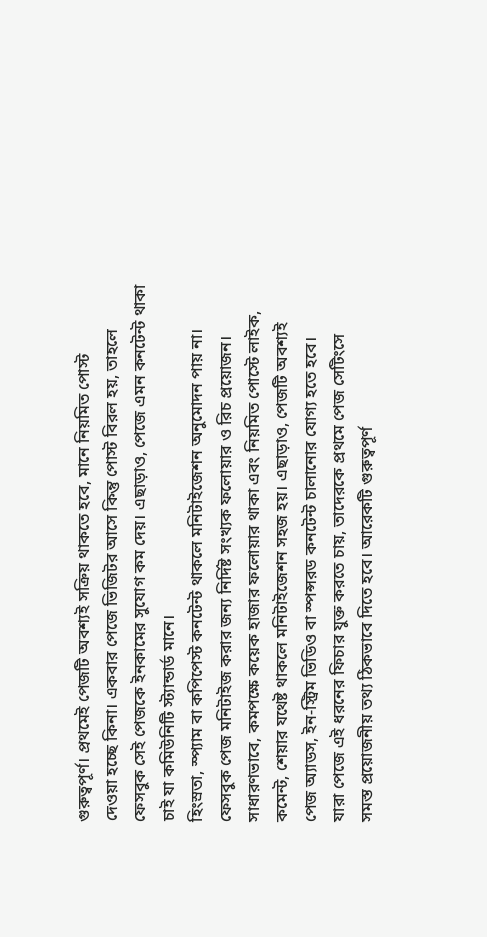গুরুত্বপূর্ণ। প্রথমেই পেজটি অবশ্যই সক্রিয় থাকতে হবে, মানে নিয়মিত পোস্ট
দেওয়া হচ্ছে কিনা। একবার পেজে ভিজিটর আসে কিন্তু পোস্ট বিরল হয়, তাহলে
ফেসবুক সেই পেজকে ইনকামের সুযোগ কম দেয়। এছাড়াও, পেজে এমন কনটেন্ট থাকা
চাই যা কমিউনিটি স্ট্যান্ডার্ড মানে।
হিংস্রতা, স্প্যাম বা কপিপেস্ট কনটেন্ট থাকলে মনিটাইজেশন অনুমোদন পায় না।
ফেসবুক পেজ মনিটাইজ করার জন্য নির্দিষ্ট সংখ্যক ফলোয়ার ও রিচ প্রয়োজন।
সাধারণভাবে, কমপক্ষে কয়েক হাজার ফলোয়ার থাকা এবং নিয়মিত পোস্টে লাইক,
কমেন্ট, শেয়ার যথেষ্ট থাকলে মনিটাইজেশন সহজ হয়। এছাড়াও, পেজটি অবশ্যই
পেজ অ্যাডস, ইন-স্ট্রিম ভিডিও বা স্পন্সরড কনটেন্ট চালানোর যোগ্য হতে হবে।
যারা পেজে এই ধরনের ফিচার যুক্ত করতে চায়, তাদেরকে প্রথমে পেজ সেটিংসে
সমস্ত প্রয়োজনীয় তথ্য ঠিকভাবে দিতে হবে। আরেকটি গুরুত্বপূর্ণ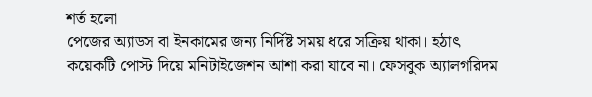শর্ত হলো
পেজের অ্যাডস বা ইনকামের জন্য নির্দিষ্ট সময় ধরে সক্রিয় থাকা। হঠাৎ
কয়েকটি পোস্ট দিয়ে মনিটাইজেশন আশা করা যাবে না। ফেসবুক অ্যালগরিদম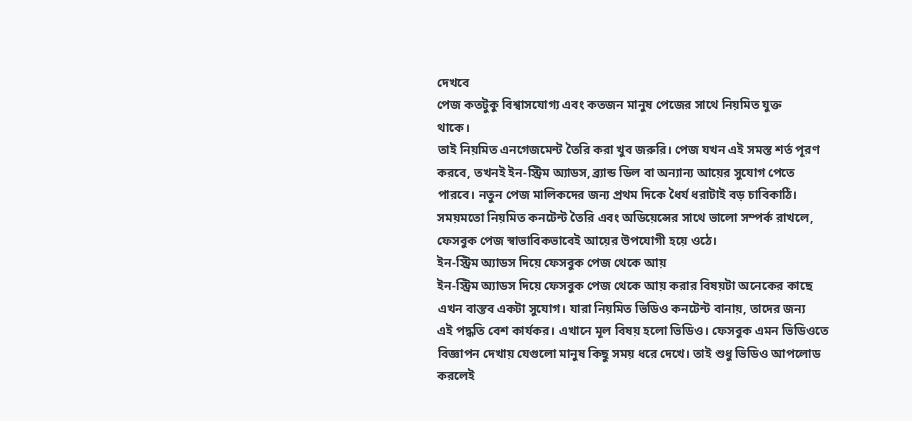দেখবে
পেজ কতটুকু বিশ্বাসযোগ্য এবং কতজন মানুষ পেজের সাথে নিয়মিত যুক্ত
থাকে।
তাই নিয়মিত এনগেজমেন্ট তৈরি করা খুব জরুরি। পেজ যখন এই সমস্ত শর্ত পূরণ
করবে, তখনই ইন-স্ট্রিম অ্যাডস, ব্র্যান্ড ডিল বা অন্যান্য আয়ের সুযোগ পেতে
পারবে। নতুন পেজ মালিকদের জন্য প্রথম দিকে ধৈর্য ধরাটাই বড় চাবিকাঠি।
সময়মতো নিয়মিত কনটেন্ট তৈরি এবং অডিয়েন্সের সাথে ভালো সম্পর্ক রাখলে,
ফেসবুক পেজ স্বাভাবিকভাবেই আয়ের উপযোগী হয়ে ওঠে।
ইন-স্ট্রিম অ্যাডস দিয়ে ফেসবুক পেজ থেকে আয়
ইন-স্ট্রিম অ্যাডস দিয়ে ফেসবুক পেজ থেকে আয় করার বিষয়টা অনেকের কাছে
এখন বাস্তব একটা সুযোগ। যারা নিয়মিত ভিডিও কনটেন্ট বানায়, তাদের জন্য
এই পদ্ধতি বেশ কার্যকর। এখানে মূল বিষয় হলো ভিডিও। ফেসবুক এমন ভিডিওতে
বিজ্ঞাপন দেখায় যেগুলো মানুষ কিছু সময় ধরে দেখে। তাই শুধু ভিডিও আপলোড
করলেই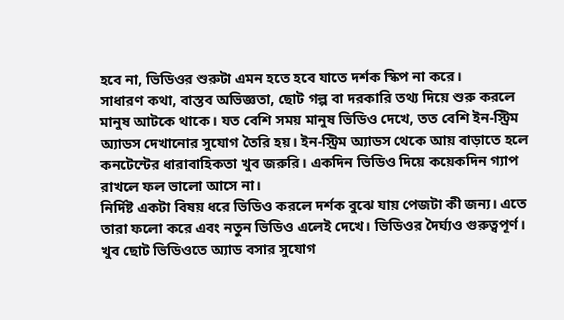হবে না, ভিডিওর শুরুটা এমন হতে হবে যাতে দর্শক স্কিপ না করে।
সাধারণ কথা, বাস্তব অভিজ্ঞতা, ছোট গল্প বা দরকারি তথ্য দিয়ে শুরু করলে
মানুষ আটকে থাকে। যত বেশি সময় মানুষ ভিডিও দেখে, তত বেশি ইন-স্ট্রিম
অ্যাডস দেখানোর সুযোগ তৈরি হয়। ইন-স্ট্রিম অ্যাডস থেকে আয় বাড়াতে হলে
কনটেন্টের ধারাবাহিকতা খুব জরুরি। একদিন ভিডিও দিয়ে কয়েকদিন গ্যাপ
রাখলে ফল ভালো আসে না।
নির্দিষ্ট একটা বিষয় ধরে ভিডিও করলে দর্শক বুঝে যায় পেজটা কী জন্য। এতে
তারা ফলো করে এবং নতুন ভিডিও এলেই দেখে। ভিডিওর দৈর্ঘ্যও গুরুত্বপূর্ণ।
খুব ছোট ভিডিওতে অ্যাড বসার সুযোগ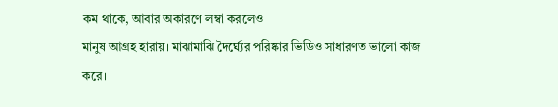কম থাকে, আবার অকারণে লম্বা করলেও
মানুষ আগ্রহ হারায়। মাঝামাঝি দৈর্ঘ্যের পরিষ্কার ভিডিও সাধারণত ভালো কাজ
করে।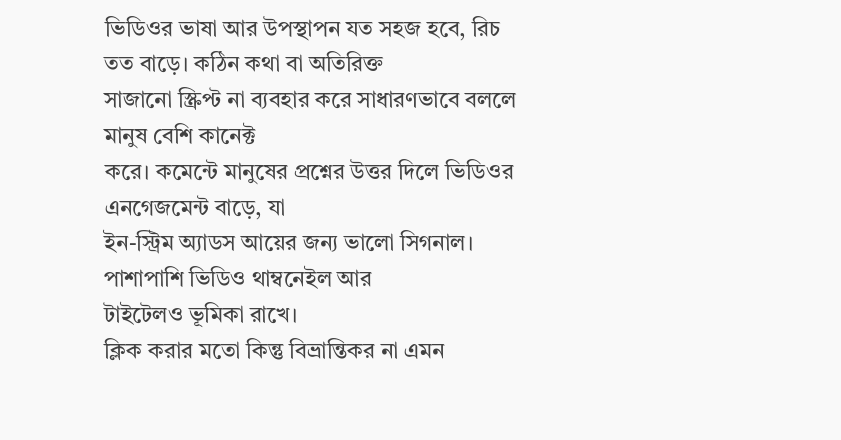ভিডিওর ভাষা আর উপস্থাপন যত সহজ হবে, রিচ তত বাড়ে। কঠিন কথা বা অতিরিক্ত
সাজানো স্ক্রিপ্ট না ব্যবহার করে সাধারণভাবে বললে মানুষ বেশি কানেক্ট
করে। কমেন্টে মানুষের প্রশ্নের উত্তর দিলে ভিডিওর এনগেজমেন্ট বাড়ে, যা
ইন-স্ট্রিম অ্যাডস আয়ের জন্য ভালো সিগনাল। পাশাপাশি ভিডিও থাম্বনেইল আর
টাইটেলও ভূমিকা রাখে।
ক্লিক করার মতো কিন্তু বিভ্রান্তিকর না এমন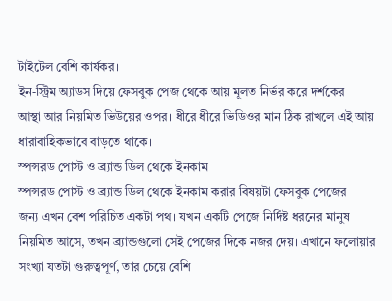টাইটেল বেশি কার্যকর।
ইন-স্ট্রিম অ্যাডস দিয়ে ফেসবুক পেজ থেকে আয় মূলত নির্ভর করে দর্শকের
আস্থা আর নিয়মিত ভিউয়ের ওপর। ধীরে ধীরে ভিডিওর মান ঠিক রাখলে এই আয়
ধারাবাহিকভাবে বাড়তে থাকে।
স্পন্সরড পোস্ট ও ব্র্যান্ড ডিল থেকে ইনকাম
স্পন্সরড পোস্ট ও ব্র্যান্ড ডিল থেকে ইনকাম করার বিষয়টা ফেসবুক পেজের
জন্য এখন বেশ পরিচিত একটা পথ। যখন একটি পেজে নির্দিষ্ট ধরনের মানুষ
নিয়মিত আসে, তখন ব্র্যান্ডগুলো সেই পেজের দিকে নজর দেয়। এখানে ফলোয়ার
সংখ্যা যতটা গুরুত্বপূর্ণ, তার চেয়ে বেশি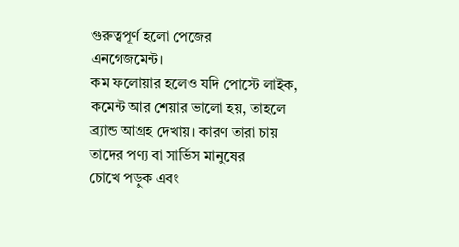গুরুত্বপূর্ণ হলো পেজের
এনগেজমেন্ট।
কম ফলোয়ার হলেও যদি পোস্টে লাইক, কমেন্ট আর শেয়ার ভালো হয়, তাহলে
ব্র্যান্ড আগ্রহ দেখায়। কারণ তারা চায় তাদের পণ্য বা সার্ভিস মানুষের
চোখে পড়ুক এবং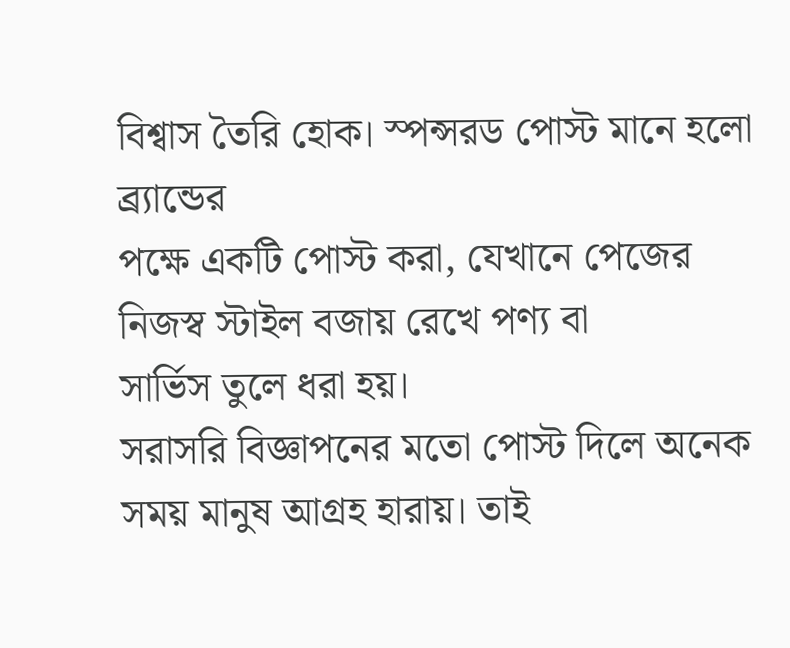বিশ্বাস তৈরি হোক। স্পন্সরড পোস্ট মানে হলো ব্র্যান্ডের
পক্ষে একটি পোস্ট করা, যেখানে পেজের নিজস্ব স্টাইল বজায় রেখে পণ্য বা
সার্ভিস তুলে ধরা হয়।
সরাসরি বিজ্ঞাপনের মতো পোস্ট দিলে অনেক সময় মানুষ আগ্রহ হারায়। তাই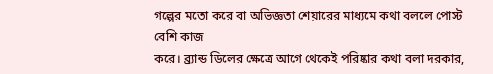গল্পের মতো করে বা অভিজ্ঞতা শেয়ারের মাধ্যমে কথা বললে পোস্ট বেশি কাজ
করে। ব্র্যান্ড ডিলের ক্ষেত্রে আগে থেকেই পরিষ্কার কথা বলা দরকার,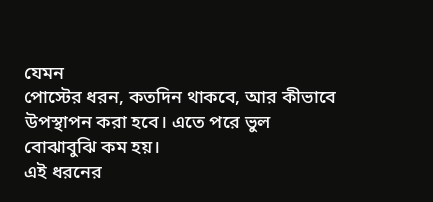যেমন
পোস্টের ধরন, কতদিন থাকবে, আর কীভাবে উপস্থাপন করা হবে। এতে পরে ভুল
বোঝাবুঝি কম হয়।
এই ধরনের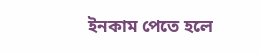ইনকাম পেতে হলে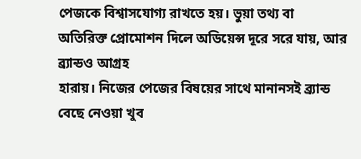পেজকে বিশ্বাসযোগ্য রাখতে হয়। ভুয়া তথ্য বা
অতিরিক্ত প্রোমোশন দিলে অডিয়েন্স দূরে সরে যায়, আর ব্র্যান্ডও আগ্রহ
হারায়। নিজের পেজের বিষয়ের সাথে মানানসই ব্র্যান্ড বেছে নেওয়া খুব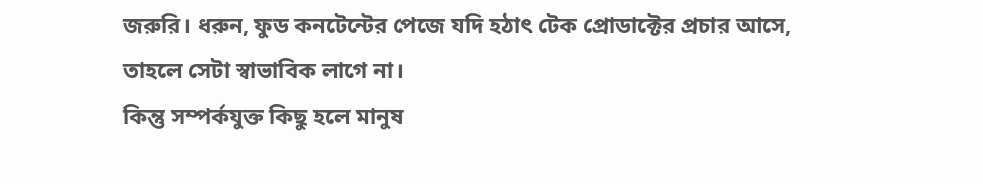জরুরি। ধরুন, ফুড কনটেন্টের পেজে যদি হঠাৎ টেক প্রোডাক্টের প্রচার আসে,
তাহলে সেটা স্বাভাবিক লাগে না।
কিন্তু সম্পর্কযুক্ত কিছু হলে মানুষ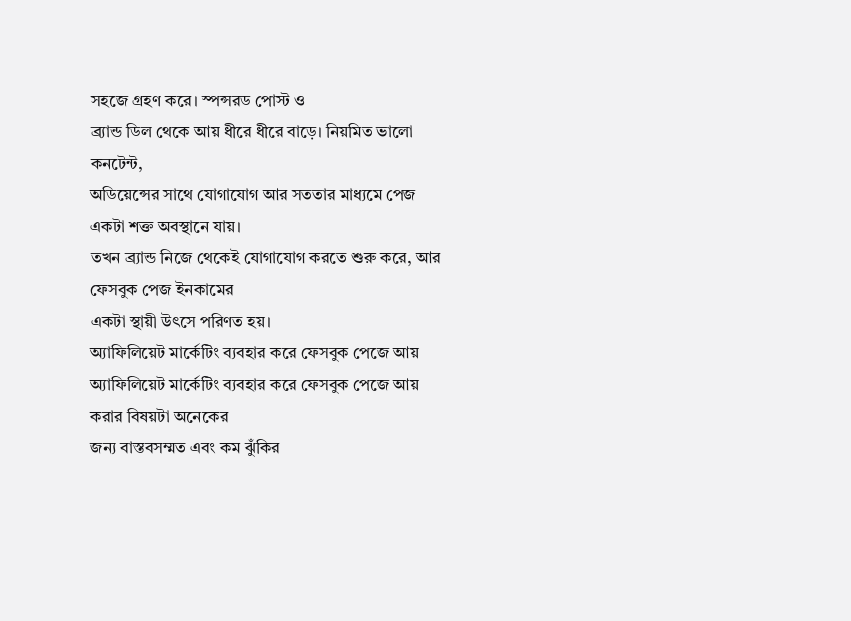সহজে গ্রহণ করে। স্পন্সরড পোস্ট ও
ব্র্যান্ড ডিল থেকে আয় ধীরে ধীরে বাড়ে। নিয়মিত ভালো কনটেন্ট,
অডিয়েন্সের সাথে যোগাযোগ আর সততার মাধ্যমে পেজ একটা শক্ত অবস্থানে যায়।
তখন ব্র্যান্ড নিজে থেকেই যোগাযোগ করতে শুরু করে, আর ফেসবুক পেজ ইনকামের
একটা স্থায়ী উৎসে পরিণত হয়।
অ্যাফিলিয়েট মার্কেটিং ব্যবহার করে ফেসবুক পেজে আয়
অ্যাফিলিয়েট মার্কেটিং ব্যবহার করে ফেসবুক পেজে আয় করার বিষয়টা অনেকের
জন্য বাস্তবসম্মত এবং কম ঝুঁকির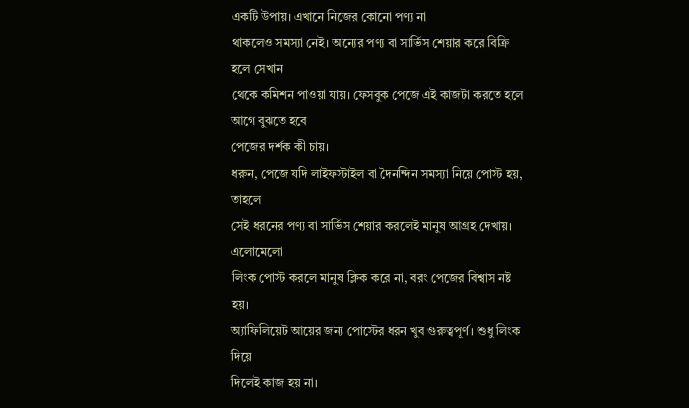একটি উপায়। এখানে নিজের কোনো পণ্য না
থাকলেও সমস্যা নেই। অন্যের পণ্য বা সার্ভিস শেয়ার করে বিক্রি হলে সেখান
থেকে কমিশন পাওয়া যায়। ফেসবুক পেজে এই কাজটা করতে হলে আগে বুঝতে হবে
পেজের দর্শক কী চায়।
ধরুন, পেজে যদি লাইফস্টাইল বা দৈনন্দিন সমস্যা নিয়ে পোস্ট হয়, তাহলে
সেই ধরনের পণ্য বা সার্ভিস শেয়ার করলেই মানুষ আগ্রহ দেখায়। এলোমেলো
লিংক পোস্ট করলে মানুষ ক্লিক করে না, বরং পেজের বিশ্বাস নষ্ট হয়।
অ্যাফিলিয়েট আয়ের জন্য পোস্টের ধরন খুব গুরুত্বপূর্ণ। শুধু লিংক দিয়ে
দিলেই কাজ হয় না।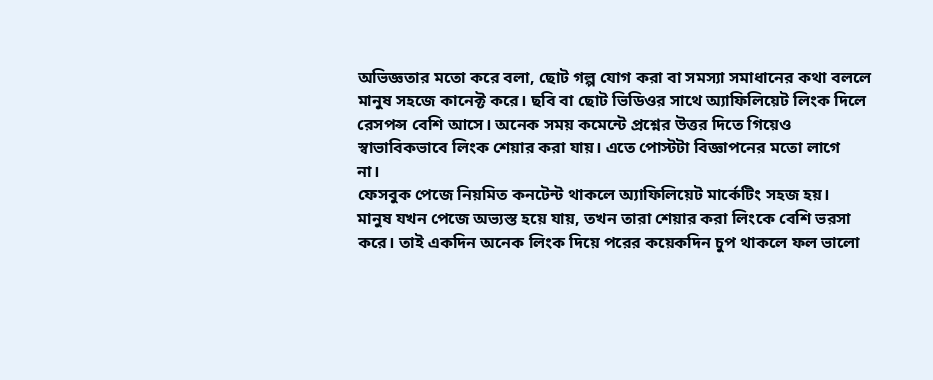অভিজ্ঞতার মতো করে বলা, ছোট গল্প যোগ করা বা সমস্যা সমাধানের কথা বললে
মানুষ সহজে কানেক্ট করে। ছবি বা ছোট ভিডিওর সাথে অ্যাফিলিয়েট লিংক দিলে
রেসপন্স বেশি আসে। অনেক সময় কমেন্টে প্রশ্নের উত্তর দিতে গিয়েও
স্বাভাবিকভাবে লিংক শেয়ার করা যায়। এতে পোস্টটা বিজ্ঞাপনের মতো লাগে
না।
ফেসবুক পেজে নিয়মিত কনটেন্ট থাকলে অ্যাফিলিয়েট মার্কেটিং সহজ হয়।
মানুষ যখন পেজে অভ্যস্ত হয়ে যায়, তখন তারা শেয়ার করা লিংকে বেশি ভরসা
করে। তাই একদিন অনেক লিংক দিয়ে পরের কয়েকদিন চুপ থাকলে ফল ভালো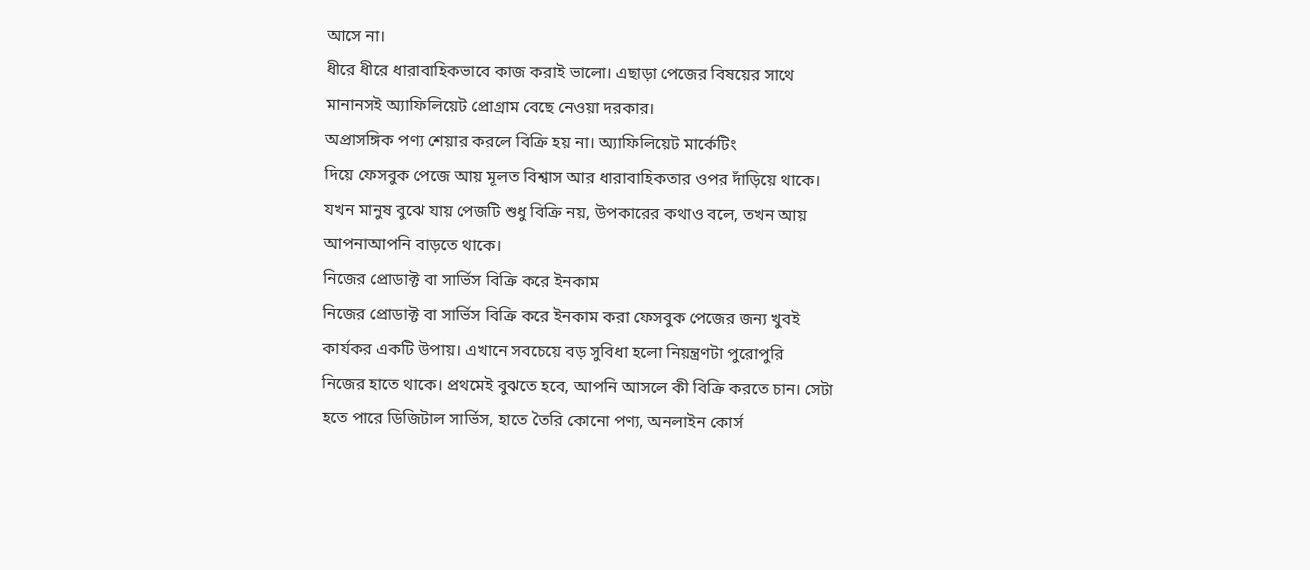আসে না।
ধীরে ধীরে ধারাবাহিকভাবে কাজ করাই ভালো। এছাড়া পেজের বিষয়ের সাথে
মানানসই অ্যাফিলিয়েট প্রোগ্রাম বেছে নেওয়া দরকার।
অপ্রাসঙ্গিক পণ্য শেয়ার করলে বিক্রি হয় না। অ্যাফিলিয়েট মার্কেটিং
দিয়ে ফেসবুক পেজে আয় মূলত বিশ্বাস আর ধারাবাহিকতার ওপর দাঁড়িয়ে থাকে।
যখন মানুষ বুঝে যায় পেজটি শুধু বিক্রি নয়, উপকারের কথাও বলে, তখন আয়
আপনাআপনি বাড়তে থাকে।
নিজের প্রোডাক্ট বা সার্ভিস বিক্রি করে ইনকাম
নিজের প্রোডাক্ট বা সার্ভিস বিক্রি করে ইনকাম করা ফেসবুক পেজের জন্য খুবই
কার্যকর একটি উপায়। এখানে সবচেয়ে বড় সুবিধা হলো নিয়ন্ত্রণটা পুরোপুরি
নিজের হাতে থাকে। প্রথমেই বুঝতে হবে, আপনি আসলে কী বিক্রি করতে চান। সেটা
হতে পারে ডিজিটাল সার্ভিস, হাতে তৈরি কোনো পণ্য, অনলাইন কোর্স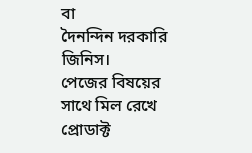বা
দৈনন্দিন দরকারি জিনিস।
পেজের বিষয়ের সাথে মিল রেখে প্রোডাক্ট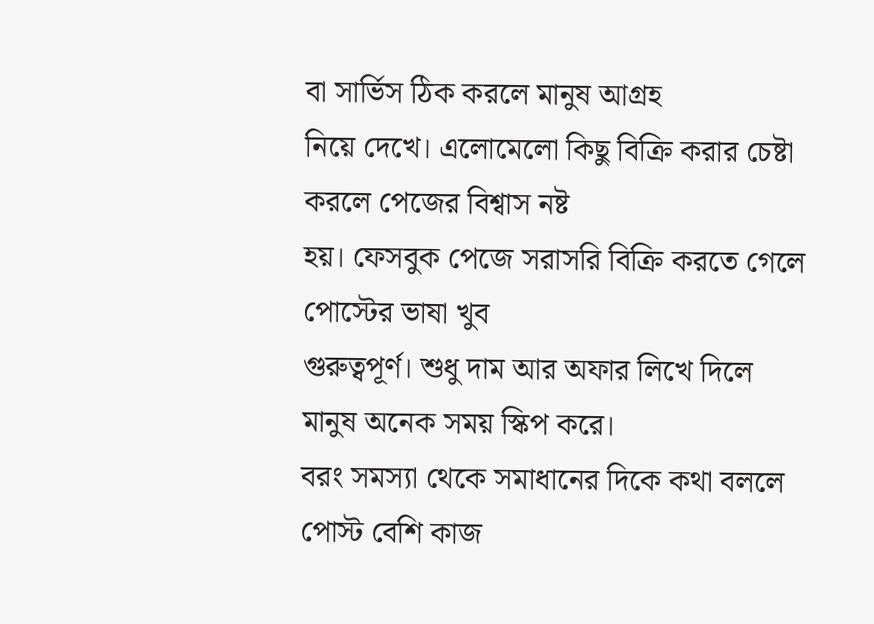বা সার্ভিস ঠিক করলে মানুষ আগ্রহ
নিয়ে দেখে। এলোমেলো কিছু বিক্রি করার চেষ্টা করলে পেজের বিশ্বাস নষ্ট
হয়। ফেসবুক পেজে সরাসরি বিক্রি করতে গেলে পোস্টের ভাষা খুব
গুরুত্বপূর্ণ। শুধু দাম আর অফার লিখে দিলে মানুষ অনেক সময় স্কিপ করে।
বরং সমস্যা থেকে সমাধানের দিকে কথা বললে পোস্ট বেশি কাজ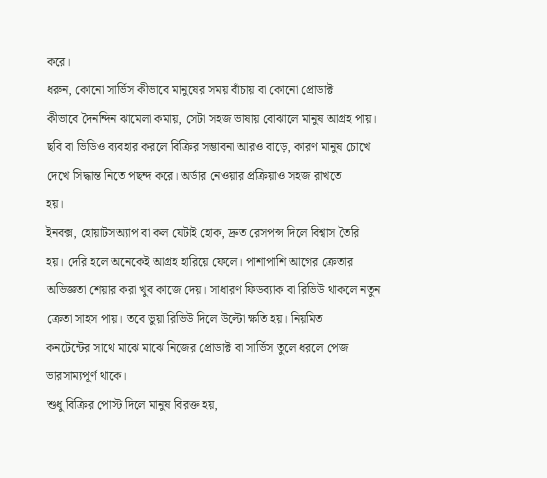করে।
ধরুন, কোনো সার্ভিস কীভাবে মানুষের সময় বাঁচায় বা কোনো প্রোডাক্ট
কীভাবে দৈনন্দিন ঝামেলা কমায়, সেটা সহজ ভাষায় বোঝালে মানুষ আগ্রহ পায়।
ছবি বা ভিডিও ব্যবহার করলে বিক্রির সম্ভাবনা আরও বাড়ে, কারণ মানুষ চোখে
দেখে সিদ্ধান্ত নিতে পছন্দ করে। অর্ডার নেওয়ার প্রক্রিয়াও সহজ রাখতে
হয়।
ইনবক্স, হোয়াটসঅ্যাপ বা কল যেটাই হোক, দ্রুত রেসপন্স দিলে বিশ্বাস তৈরি
হয়। দেরি হলে অনেকেই আগ্রহ হারিয়ে ফেলে। পাশাপাশি আগের ক্রেতার
অভিজ্ঞতা শেয়ার করা খুব কাজে দেয়। সাধারণ ফিডব্যাক বা রিভিউ থাকলে নতুন
ক্রেতা সাহস পায়। তবে ভুয়া রিভিউ দিলে উল্টো ক্ষতি হয়। নিয়মিত
কনটেন্টের সাথে মাঝে মাঝে নিজের প্রোডাক্ট বা সার্ভিস তুলে ধরলে পেজ
ভারসাম্যপূর্ণ থাকে।
শুধু বিক্রির পোস্ট দিলে মানুষ বিরক্ত হয়,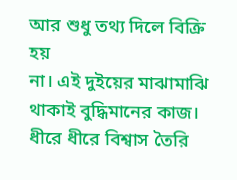আর শুধু তথ্য দিলে বিক্রি হয়
না। এই দুইয়ের মাঝামাঝি থাকাই বুদ্ধিমানের কাজ। ধীরে ধীরে বিশ্বাস তৈরি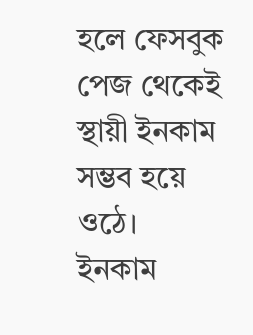হলে ফেসবুক পেজ থেকেই স্থায়ী ইনকাম সম্ভব হয়ে ওঠে।
ইনকাম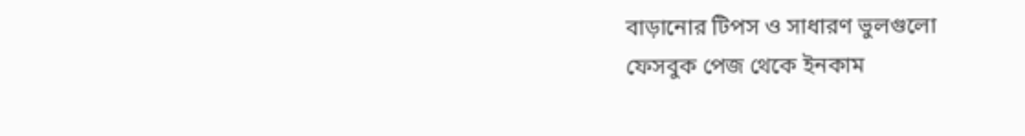বাড়ানোর টিপস ও সাধারণ ভুলগুলো
ফেসবুক পেজ থেকে ইনকাম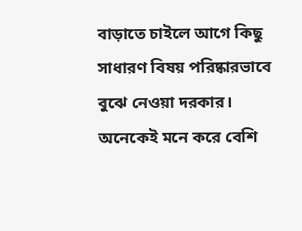বাড়াতে চাইলে আগে কিছু সাধারণ বিষয় পরিষ্কারভাবে
বুঝে নেওয়া দরকার। অনেকেই মনে করে বেশি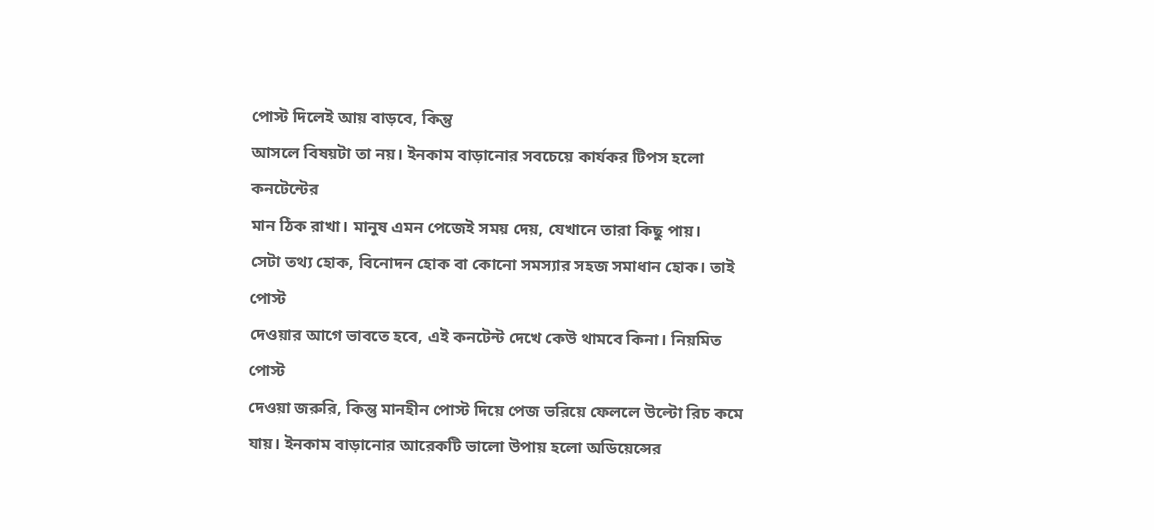পোস্ট দিলেই আয় বাড়বে, কিন্তু
আসলে বিষয়টা তা নয়। ইনকাম বাড়ানোর সবচেয়ে কার্যকর টিপস হলো কনটেন্টের
মান ঠিক রাখা। মানুষ এমন পেজেই সময় দেয়, যেখানে তারা কিছু পায়।
সেটা তথ্য হোক, বিনোদন হোক বা কোনো সমস্যার সহজ সমাধান হোক। তাই পোস্ট
দেওয়ার আগে ভাবতে হবে, এই কনটেন্ট দেখে কেউ থামবে কিনা। নিয়মিত পোস্ট
দেওয়া জরুরি, কিন্তু মানহীন পোস্ট দিয়ে পেজ ভরিয়ে ফেললে উল্টো রিচ কমে
যায়। ইনকাম বাড়ানোর আরেকটি ভালো উপায় হলো অডিয়েন্সের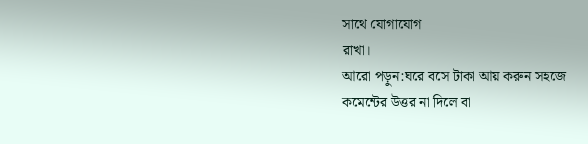সাথে যোগাযোগ
রাখা।
আরো পড়ুন:ঘরে বসে টাকা আয় করুন সহজে
কমেন্টের উত্তর না দিলে বা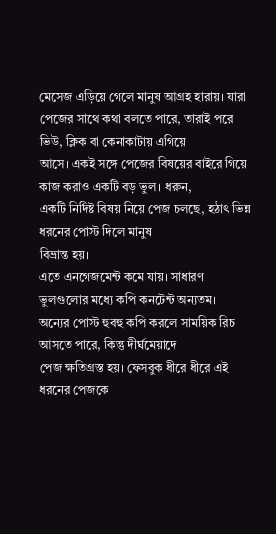মেসেজ এড়িয়ে গেলে মানুষ আগ্রহ হারায়। যারা
পেজের সাথে কথা বলতে পারে, তারাই পরে ভিউ, ক্লিক বা কেনাকাটায় এগিয়ে
আসে। একই সঙ্গে পেজের বিষয়ের বাইরে গিয়ে কাজ করাও একটি বড় ভুল। ধরুন,
একটি নির্দিষ্ট বিষয় নিয়ে পেজ চলছে, হঠাৎ ভিন্ন ধরনের পোস্ট দিলে মানুষ
বিভ্রান্ত হয়।
এতে এনগেজমেন্ট কমে যায়। সাধারণ ভুলগুলোর মধ্যে কপি কনটেন্ট অন্যতম।
অন্যের পোস্ট হুবহু কপি করলে সাময়িক রিচ আসতে পারে, কিন্তু দীর্ঘমেয়াদে
পেজ ক্ষতিগ্রস্ত হয়। ফেসবুক ধীরে ধীরে এই ধরনের পেজকে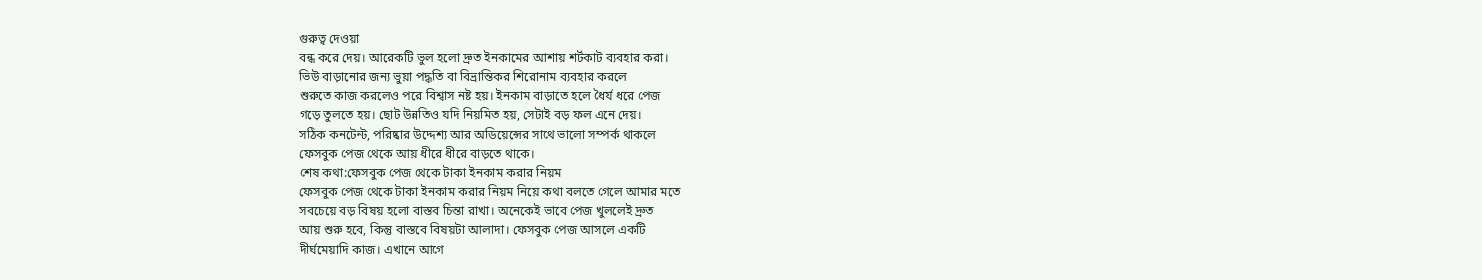গুরুত্ব দেওয়া
বন্ধ করে দেয়। আরেকটি ভুল হলো দ্রুত ইনকামের আশায় শর্টকাট ব্যবহার করা।
ভিউ বাড়ানোর জন্য ভুয়া পদ্ধতি বা বিভ্রান্তিকর শিরোনাম ব্যবহার করলে
শুরুতে কাজ করলেও পরে বিশ্বাস নষ্ট হয়। ইনকাম বাড়াতে হলে ধৈর্য ধরে পেজ
গড়ে তুলতে হয়। ছোট উন্নতিও যদি নিয়মিত হয়, সেটাই বড় ফল এনে দেয়।
সঠিক কনটেন্ট, পরিষ্কার উদ্দেশ্য আর অডিয়েন্সের সাথে ভালো সম্পর্ক থাকলে
ফেসবুক পেজ থেকে আয় ধীরে ধীরে বাড়তে থাকে।
শেষ কথা:ফেসবুক পেজ থেকে টাকা ইনকাম করার নিয়ম
ফেসবুক পেজ থেকে টাকা ইনকাম করার নিয়ম নিয়ে কথা বলতে গেলে আমার মতে
সবচেয়ে বড় বিষয় হলো বাস্তব চিন্তা রাখা। অনেকেই ভাবে পেজ খুললেই দ্রুত
আয় শুরু হবে, কিন্তু বাস্তবে বিষয়টা আলাদা। ফেসবুক পেজ আসলে একটি
দীর্ঘমেয়াদি কাজ। এখানে আগে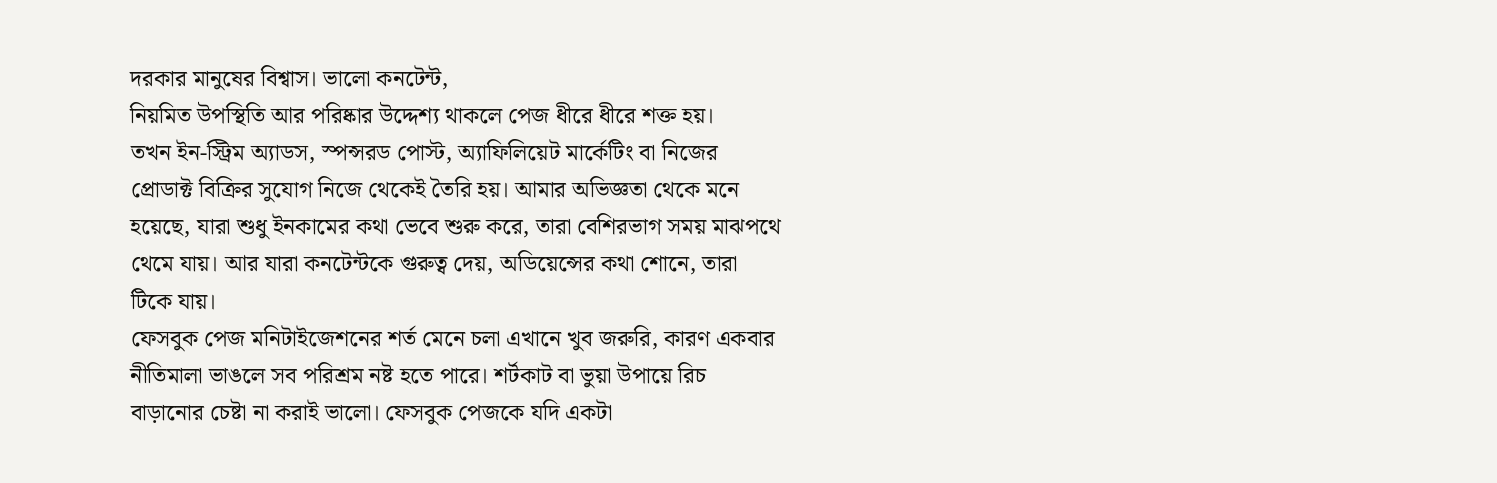দরকার মানুষের বিশ্বাস। ভালো কনটেন্ট,
নিয়মিত উপস্থিতি আর পরিষ্কার উদ্দেশ্য থাকলে পেজ ধীরে ধীরে শক্ত হয়।
তখন ইন-স্ট্রিম অ্যাডস, স্পন্সরড পোস্ট, অ্যাফিলিয়েট মার্কেটিং বা নিজের
প্রোডাক্ট বিক্রির সুযোগ নিজে থেকেই তৈরি হয়। আমার অভিজ্ঞতা থেকে মনে
হয়েছে, যারা শুধু ইনকামের কথা ভেবে শুরু করে, তারা বেশিরভাগ সময় মাঝপথে
থেমে যায়। আর যারা কনটেন্টকে গুরুত্ব দেয়, অডিয়েন্সের কথা শোনে, তারা
টিকে যায়।
ফেসবুক পেজ মনিটাইজেশনের শর্ত মেনে চলা এখানে খুব জরুরি, কারণ একবার
নীতিমালা ভাঙলে সব পরিশ্রম নষ্ট হতে পারে। শর্টকাট বা ভুয়া উপায়ে রিচ
বাড়ানোর চেষ্টা না করাই ভালো। ফেসবুক পেজকে যদি একটা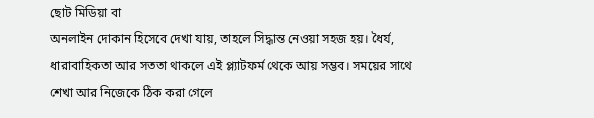ছোট মিডিয়া বা
অনলাইন দোকান হিসেবে দেখা যায়, তাহলে সিদ্ধান্ত নেওয়া সহজ হয়। ধৈর্য,
ধারাবাহিকতা আর সততা থাকলে এই প্ল্যাটফর্ম থেকে আয় সম্ভব। সময়ের সাথে
শেখা আর নিজেকে ঠিক করা গেলে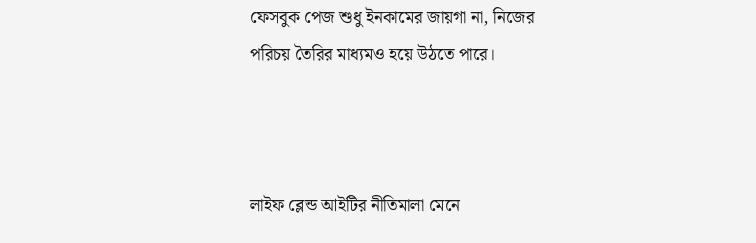ফেসবুক পেজ শুধু ইনকামের জায়গা না, নিজের
পরিচয় তৈরির মাধ্যমও হয়ে উঠতে পারে।



লাইফ ব্লেন্ড আইটির নীতিমালা মেনে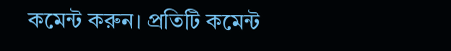কমেন্ট করুন। প্রতিটি কমেন্ট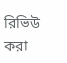রিভিউ করা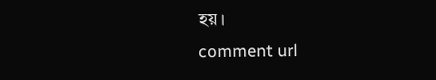হয়।
comment url